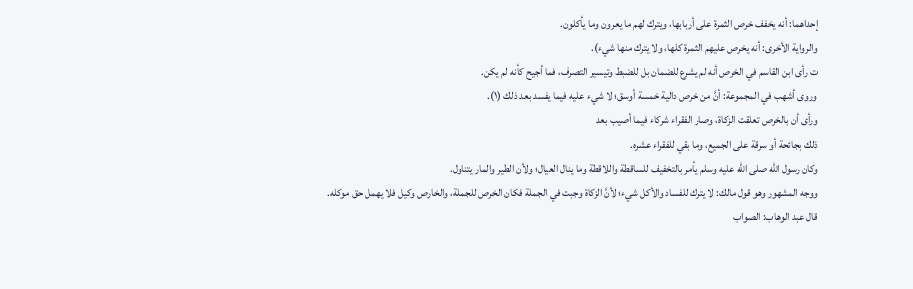إحداهما: أنه يخفف خرص الثمرة على أربابها، ويترك لهم ما يعرون وما يأكلون.
والرواية الأخرى: أنه يخرص عليهم الثمرة كلها، ولا يترك منها شيء).
ت رأى ابن القاسم في الخرص أنه لم يشرع للضمان بل للضبط وتيسير التصرف، فما أجيح كأنه لم يكن.
وروى أشهب في المجموعة: أنَّ من خرص دالية خمسة أوسق؛ لا شيء عليه فيما يفسد بعد ذلك (١).
ورأى أن بالخرص تعلقت الزكاة، وصار الفقراء شركاء فيما أصيب بعد
ذلك بجائحة أو سرقة على الجميع، وما بقي للفقراء عشره.
وكان رسول الله صلى الله عليه وسلم يأمر بالتخفيف للساقطة واللاقطة وما ينال العيال؛ ولأن الطير والمار يتناول.
ووجه المشهور وهو قول مالك: لا يترك للفساد والأكل شيء؛ لأنَّ الزكاة وجبت في الجملة فكان الخرص للجملة، والخارص وكيل فلا يهمل حق موكله.
قال عبد الوهاب: الصواب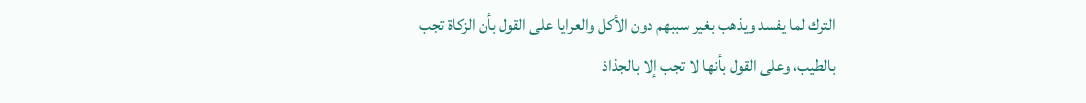الترك لما يفسد ويذهب بغير سببهم دون الأكل والعرايا على القول بأن الزكاة تجب بالطيب، وعلى القول بأنها لا تجب إلا بالجذاذ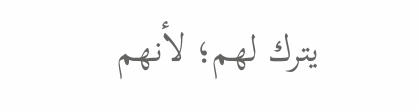يترك لهم؛ لأنهم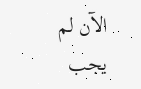الآن لم يجب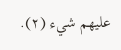عليهم شيء (٢).